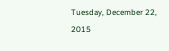Tuesday, December 22, 2015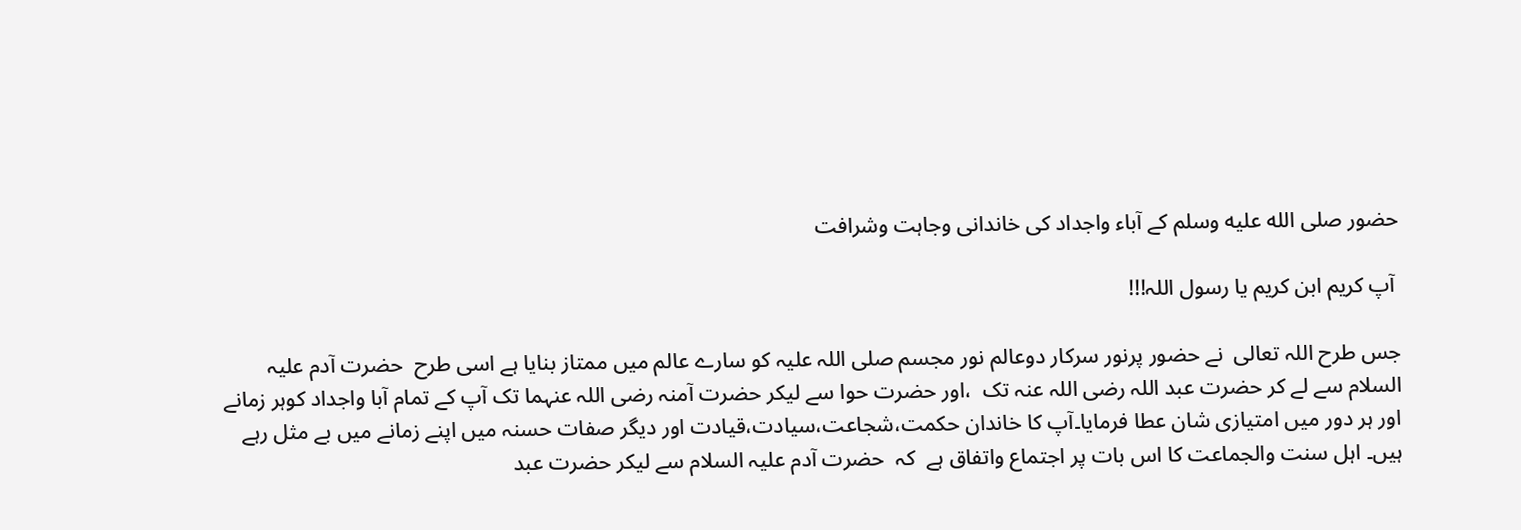حضور صلى الله عليه وسلم کے آباء واجداد کی خاندانی وجاہت وشرافت

 آپ کریم ابن کریم یا رسول اللہ!!!

جس طرح اللہ تعالی  نے حضور پرنور سرکار دوعالم نور مجسم صلی اللہ علیہ کو سارے عالم میں ممتاز بنایا ہے اسی طرح  حضرت آدم علیہ السلام سے لے کر حضرت عبد اللہ رضی اللہ عنہ تک  ،اور حضرت حوا سے لیکر حضرت آمنہ رضی اللہ عنہما تک آپ کے تمام آبا واجداد کوہر زمانے اور ہر دور میں امتیازی شان عطا فرمایا۔آپ کا خاندان حکمت،شجاعت،سیادت،قیادت اور دیگر صفات حسنہ میں اپنے زمانے میں بے مثل رہے ہیں۔ اہل سنت والجماعت کا اس بات پر اجتماع واتفاق ہے  کہ  حضرت آدم علیہ السلام سے لیکر حضرت عبد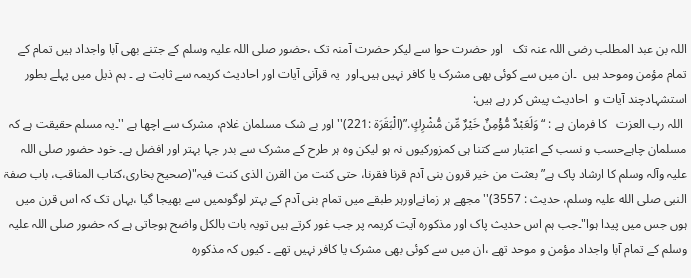اللہ بن عبد المطلب رضی اللہ عنہ تک   اور حضرت حوا سے لیکر حضرت آمنہ تک ،حضور صلی اللہ علیہ وسلم کے جتنے بھی آبا واجداد ہیں تمام کے تمام مؤمن وموحد ہیں  ۔ان میں سے کوئی بھی مشرک یا کافر نہیں ہیں۔اور  یہ قرآنی آیات اور احادیث کریمہ سے ثابت ہے ۔ ہم ذیل میں پہلے بطور استشہادچند آیات و  احادیث پیش کر رہے ہیں:
 اللہ رب العزت   کا فرمان ہے : “وَلَعَبْدٌ مُّؤْمِنٌ خَيْرٌ مِّن مُّشْرِكٍ.”(الْبَقَرَة :221)''اور بے شک مسلمان غلام، مشرک سے اچھا ہے ''۔یہ مسلم حقیقت ہے کہ مسلمان چاہےحسب و نسب کے اعتبار سے کتنا ہی کمزورکیوں نہ ہو لیکن وہ ہر طرح کے مشرک سے بدر جہا بہتر اور افضل ہے۔ خود حضور صلی اللہ علیہ وآلہ وسلم کا ارشاد پاک ہے”بعثت من خير قرون بنی آدم قرنا فقرنا، حتی کنت من القرن الذی کنت فیہ"(صحيح بخاری،کتاب المناقب، باب صفۃ النبی صلی الله عليہ وسلم، حدیث : 3557)''مجھے ہر زمانےاورہر طبقے میں تمام بنی آدم کے بہتر لوگوںمیں سے بھیجا گیا ،یہاں تک کہ اس قرن میں ہوں جس میں پیدا ہوا"۔جب ہم اس حدیث پاک اور مذکورہ آیت کریمہ پر جب غور کرتے ہیں تویہ بات بالکل واضح ہوجاتی ہے کہ حضور صلی اللہ علیہ وسلم کے تمام آبا واجداد مؤمن و موحد تھے ،ان میں سے کوئی بھی مشرک یا کافر نہیں تھے ۔ کیوں کہ مذکورہ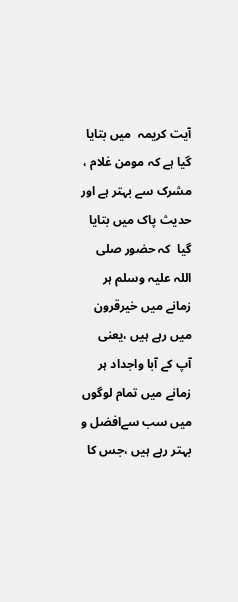آیت کریمہ  میں بتایا گیا ہے کہ مومن غلام ، مشرک سے بہتر ہے اور حدیث پاک میں بتایا گیا  کہ حضور صلی اللہ علیہ وسلم ہر زمانے میں خیرقرون میں رہے ہیں ،یعنی آپ کے آبا واجداد ہر زمانے میں تمام لوگوں میں سب سےافضل و بہتر رہے ہیں ،جس کا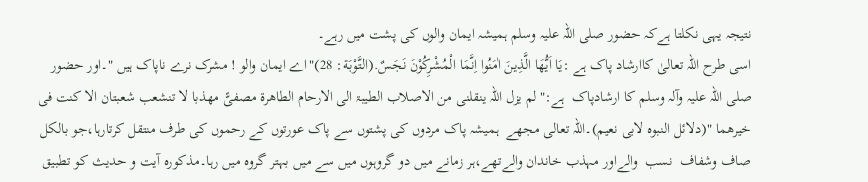نتیجہ یہی نکلتا ہےکہ حضور صلی اللہ علیہ وسلم ہمیشہ ایمان والوں کی پشت میں رہے۔
اسی طرح اللہ تعالیٰ کاارشاد پاک ہے :یَا اَیُّھَا الَّذِینَ اٰمَنُوا اِنَّمَا الْمُشْرِکُوْنَ نَجَسٌ.(التَّوْبَة: 28)"اے ایمان والو ! مشرک نرے ناپاک ہیں "۔اور حضور صلی اللہ علیہ وآلہ وسلم کا ارشادپاک  ہے:"لم یزل اللہ ینقلنی من الاصلاب الطیبۃ الی الارحام الطاھرۃ مصفیًّ مھذبا لا تنشعب شعبتان الا کنت فی خیرھما "(دلائل النبوه لابی نعیم)۔اللہ تعالی مجھے  ہمیشہ پاک مردوں کی پشتوں سے پاک عورتوں کے رحموں کی طرف منتقل کرتارہا،جو بالکل صاف وشفاف  نسب  والےاور مہذب خاندان والےتھے،ہر زمانے میں دو گروہوں میں سے میں بہتر گروہ میں رہا۔مذکورہ آیت و حدیث کو تطبیق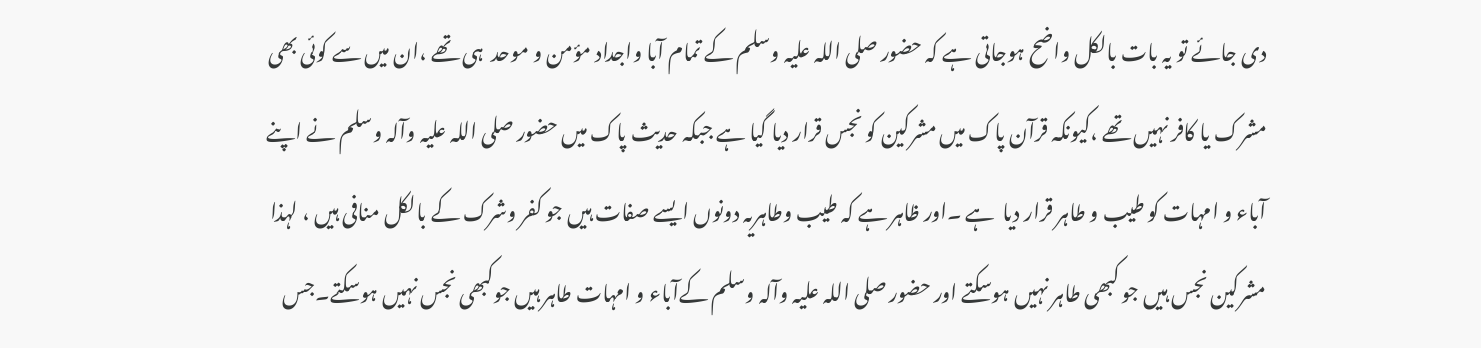دی جائے تو یہ بات بالکل واضح ہوجاتی ہے کہ حضور صلی اللہ علیہ وسلم کے تمام آبا واجداد مؤمن و موحد  ہی تھے ،ان میں سے کوئی بھی مشرک یا کافر نہیں تھے ،کیونکہ قرآن پاک میں مشرکین کو نجس قرار دیا گیا ہے جبکہ حدیث پاک میں حضور صلی اللہ علیہ وآلہ وسلم نے اپنے آباء و امہات کو طیب و طاہر قرار دیا  ہے ۔اور ظاہر ہے کہ طیب وطاہریہ دونوں ایسے صفات ہیں جو کفر وشرک کے بالکل منافی ہیں ، لہذا مشرکین نجس ہیں جو کبھی طاہر نہیں ہوسکتے اور حضور صلی اللہ علیہ وآلہ وسلم کےآباء و امہات طاہر ہیں جوکبھی نجس نہیں ہوسکتے۔جس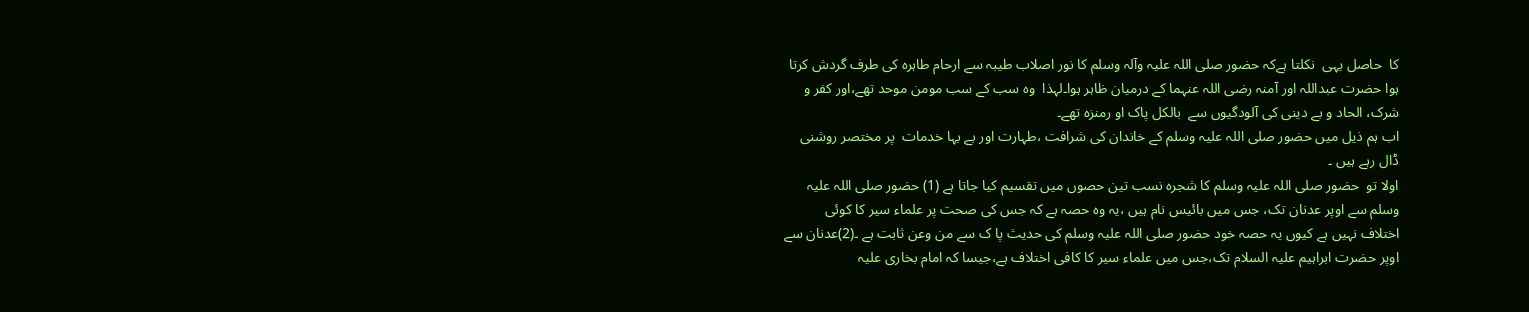کا  حاصل یہی  نکلتا ہےکہ حضور صلی اللہ علیہ وآلہ وسلم کا نور اصلاب طیبہ سے ارحام طاہرہ کی طرف گردش کرتا ہوا حضرت عبداللہ اور آمنہ رضی اللہ عنہما کے درمیان ظاہر ہوا۔لہذا  وہ سب کے سب مومن موحد تھے،اور کفر و شرک، الحاد و بے دینی کی آلودگیوں سے  بالکل پاک او رمنزہ تھے۔
اب ہم ذیل میں حضور صلی اللہ علیہ وسلم کے خاندان کی شرافت ،طہارت اور بے بہا خدمات  پر مختصر روشنی ڈال رہے ہیں ۔
اولا تو  حضور صلی اللہ علیہ وسلم کا شجرہ نسب تین حصوں میں تقسیم کیا جاتا ہے (1) حضور صلی اللہ علیہ وسلم سے اوپر عدنان تک، جس میں بائیس نام ہیں ،یہ وہ حصہ ہے کہ جس کی صحت پر علماء سیر کا کوئی اختلاف نہیں ہے کیوں یہ حصہ خود حضور صلی اللہ علیہ وسلم کی حدیث پا ک سے من وعن ثابت ہے ۔(2)عدنان سے اوپر حضرت ابراہیم علیہ السلام تک،جس میں علماء سیر کا کافی اختلاف ہے،جیسا کہ امام بخاری علیہ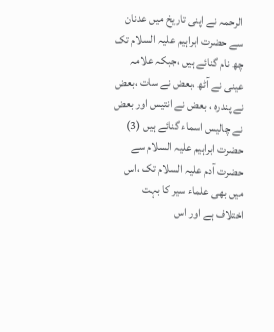الرحمہ نے اپنی تاریخ میں عدنان سے حضرت ابراہیم علیہ السلام تک چھ نام گنائے ہیں ،جبکہ علامہ عینی نے آٹھ ،بعض نے سات ،بعض نے پندرہ ، بعض نے انتیس اور بعض نے چالیس اسماء گنائے ہیں (3) حضرت ابراہیم علیہ السلام سے حضرت آدم علیہ السلام تک ،اس میں بھی علماء سیر کا بہت اختلاف ہے اور اس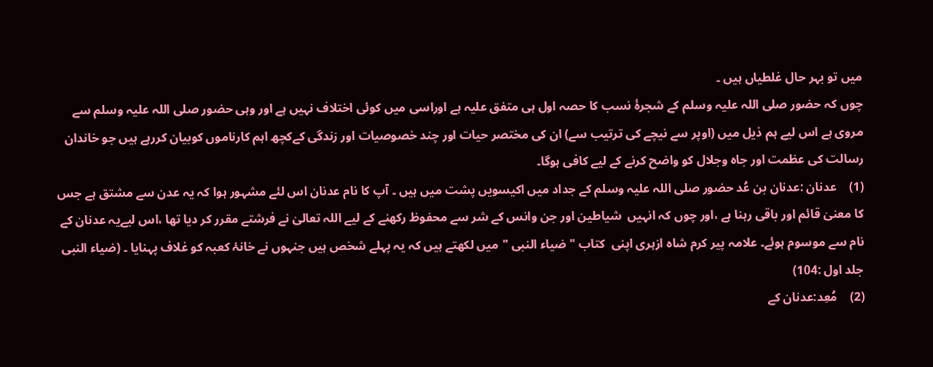میں تو بہر حال غلطیاں ہیں ۔
چوں کہ حضور صلی اللہ علیہ وسلم کے شجرۂ نسب کا حصہ اول ہی متفق علیہ ہے اوراسی میں کوئی اختلاف نہیں ہے اور وہی حضور صلی اللہ علیہ وسلم سے مروی ہے اس لیے ہم ذیل میں (اوپر سے نیچے کی ترتیب سے) ان کی مختصر حیات اور چند خصوصیات اور زندگی کےکچھ اہم کارناموں کوبیان کررہے ہیں جو خاندان رسالت کی عظمت اور جاہ وجلال کو واضح کرنے کے لیے کافی ہوگا۔
(1)    عدنان :عدنان بن عُد حضور صلی اللہ علیہ وسلم کے جداد میں اکیسویں پشت میں ہیں ۔ آپ کا نام عدنان اس لئے مشہور ہوا کہ یہ عدن سے مشتق ہے جس کا معنیٰ قائم اور باقی رہنا ہے ،اور چوں کہ انہیں  شیاطین اور جن وانس کے شر سے محفوظ رکھنے کے لیے اللہ تعالیٰ نے فرشتے مقرر کر دیا تھا ،اس لیےیہ عدنان کے نام سے موسوم ہوئے۔ علامہ پیر کرم شاہ ازہری اپنی  کتاب "ضیاء النبی "میں لکھتے ہیں کہ یہ پہلے شخص ہیں جنہوں نے خانۂ کعبہ کو غلاف پہنایا ۔ (ضیاء النبی جلد اول :104)
(2)    مُعِد:عدنان کے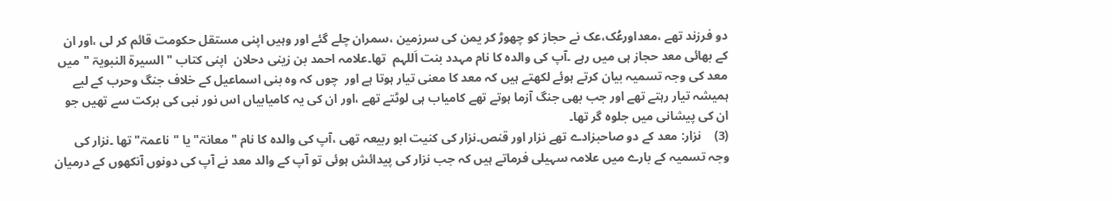دو فرزند تھے ،معداورعُک،عک نے حجاز کو چھوڑ کر یمن کی سرزمین ،سمران چلے گئے اور وہیں اپنی مستقل حکومت قائم کر لی ،اور ان کے بھائی معد حجاز ہی میں رہے ۔آپ کی والدہ کا نام مہدد بنت اَللہم  تھا۔علامہ احمد بن زینی دحلان  اپنی کتاب "السیرۃ النبویۃ "میں معد کی وجہ تسمیہ بیان کرتے ہوئے لکھتے ہیں کہ معد کا معنی تیار ہوتا ہے اور  چوں کہ وہ بنی اسماعیل کے خلاف جنگ وحرب کے لیے ہمیشہ تیار رہتے تھے اور جب بھی جنگ آزما ہوتے تھے کامیاب ہی لوٹتے تھے ،اور ان کی یہ کامیابیاں اس نور نبی کی برکت سے تھیں جو ان کی پیشانی میں جلوہ گر تھا۔
(3)    نزار: معد کے دو صاحبزادے تھے نزار اور قنص۔نزار کی کنیت ابو ربیعہ تھی ،آپ کی والدہ کا نام "معانۃ"یا "ناعمۃ" تھا ۔نزار کی وجہ تسمیہ کے بارے میں علامہ سہیلی فرماتے ہیں کہ جب نزار کی پیدائش ہوئی تو آپ کے والد معد نے آپ کی دونوں آنکھوں کے درمیان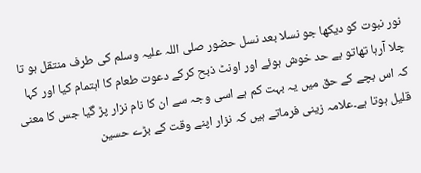نور نبوت کو دیکھا جو نسلا بعد نسل حضور صلی اللہ علیہ وسلم کی طرف منتقل ہو تا چلا آرہا تھاتو بے حد خوش ہوئے اور اونٹ ذبح کرکے دعوت طعام کا اہتمام کیا اور کہا کہ اس بچے کے حق میں یہ بہت کم ہے اسی وجہ سے ان کا نام نزار پڑ گیا جس کا معنی قلیل ہوتا ہے۔علامہ زینی فرماتے ہیں کہ نزار اپنے وقت کے بڑے حسین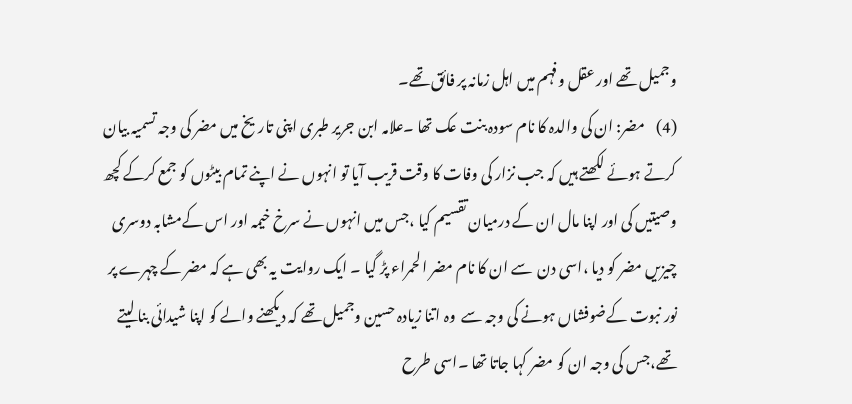وجمیل تھے اور عقل وفہم میں اہل زمانہ پر فائق تھے۔
(4)    مضر: ان کی والدہ کا نام سودہ بنت عک تھا ۔علامہ ابن جریر طبری اپنی تاریخ میں مضر کی وجہ تسمیہ بیان کرتے ہوئے لکھتے ہیں کہ جب نزار کی وفات کا وقت قریب آیا تو انہوں نے اپنے تمام بیٹوں کو جمع کرکے کچھ وصیتیں کی اور اپنا مال ان کے درمیان تقسیم کیا ،جس میں انہوں نے سرخ خیمہ اور اس کےمشابہ دوسری چیزیں مضر کو دیا ،اسی دن  سے ان کا نام مضر الحمراء پڑ گیا ۔ ایک روایت یہ بھی ہے کہ مضر کے چہرے پر نور نبوت کےضوفشاں ہونے کی وجہ سے  وہ اتنا زیادہ حسین وجمیل تھے کہ دیکھنے والے کو اپنا شیدائی بنا لیتے تھے،جس کی وجہ ان کو مضر کہا جاتا تھا ۔اسی طرح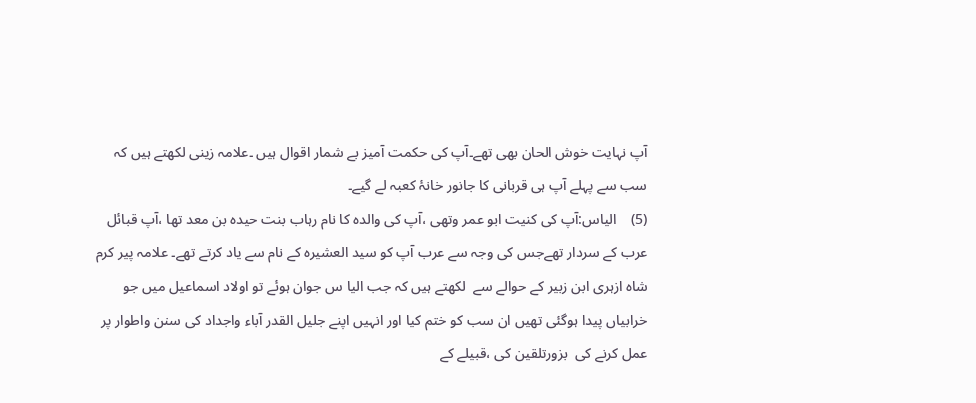آپ نہایت خوش الحان بھی تھے۔آپ کی حکمت آمیز بے شمار اقوال ہیں ۔علامہ زینی لکھتے ہیں کہ سب سے پہلے آپ ہی قربانی کا جانور خانۂ کعبہ لے گیے۔
(5)    الیاس:آپ کی کنیت ابو عمر وتھی ،آپ کی والدہ کا نام رہاب بنت حیدہ بن معد تھا ،آپ قبائل عرب کے سردار تھےجس کی وجہ سے عرب آپ کو سید العشیرہ کے نام سے یاد کرتے تھے۔ علامہ پیر کرم شاہ ازہری ابن زبیر کے حوالے سے  لکھتے ہیں کہ جب الیا س جوان ہوئے تو اولاد اسماعیل میں جو خرابیاں پیدا ہوگئی تھیں ان سب کو ختم کیا اور انہیں اپنے جلیل القدر آباء واجداد کی سنن واطوار پر عمل کرنے کی  بزورتلقین کی ،قبیلے کے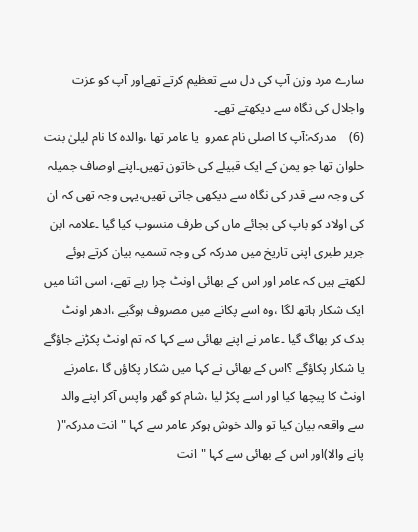سارے مرد وزن آپ کی دل سے تعظیم کرتے تھےاور آپ کو عزت واجلال کی نگاہ سے دیکھتے تھے۔
(6)    مدرکہ:آپ کا اصلی نام عمرو  یا عامر تھا ،والدہ کا نام لیلیٰ بنت حلوان تھا جو یمن کے ایک قبیلے کی خاتون تھیں۔اپنے اوصاف جمیلہ کی وجہ سے قدر کی نگاہ سے دیکھی جاتی تھیں،یہی وجہ تھی کہ ان کی اولاد کو باپ کی بجائے ماں کی طرف منسوب کیا گیا ۔علامہ ابن جریر طبری اپنی تاریخ میں مدرکہ کی وجہ تسمیہ بیان کرتے ہوئے لکھتے ہیں کہ عامر اور اس کے بھائی اونٹ چرا رہے تھے، اسی اثنا میں ایک شکار ہاتھ لگا ،وہ اسے پکانے میں مصروف ہوگیے ،ادھر اونٹ بدک کر بھاگ گیا ۔عامر نے اپنے بھائی سے کہا کہ تم اونٹ پکڑنے جاؤگے یا شکار پکاؤگے ؟اس کے بھائی نے کہا میں شکار پکاؤں گا ،عامرنے اونٹ کا پیچھا کیا اور اسے پکڑ لیا ،شام کو گھر واپس آکر اپنے والد سے واقعہ بیان کیا تو والد خوش ہوکر عامر سے کہا "انت مدرکہ"( پانے والا)اور اس کے بھائی سے کہا "انت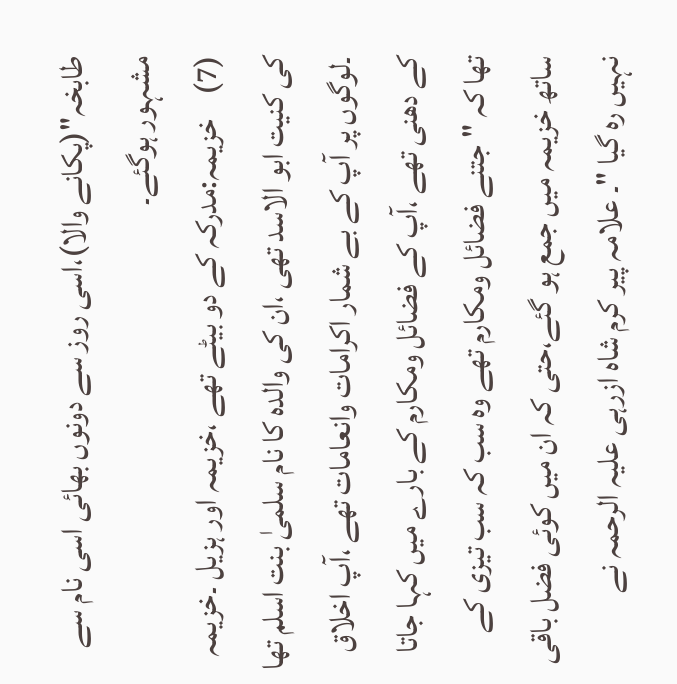طابخہ"(پکانے والا)،اسی روز سے دونوں بھائی اسی نام سے مشہور ہوگئے۔
(7)    خزیمہ:مدرکہ کے دو بیٹے تھے ،خزیمہ اور ہزیل ۔خزیمہ کی کنیت ابو الاسد تھی ،ان کی والدہ کا نام سلمیٰ بنت اسلم تھا ۔لوگوں پر آپ کے بے شمار اکرامات وانعامات تھے ،آپ اخلاق کے دھنی تھے ،آپ کے فضائل ومکارم کے بارے میں کہا جاتا تھا کہ "جتنے فضائل ومکارم تھے وہ سب کہ سب تیزی کے ساتھ خزیمہ میں جمع ہو گئے،حتی کہ ان میں کوئی فضل باقی نہیں رہ گیا "۔ علامہ پیر کرم شاہ ازرہی علیہ الرحمہ نے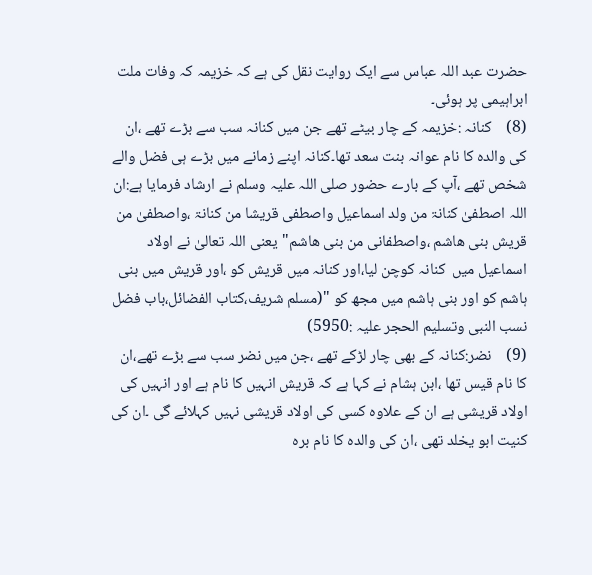حضرت عبد اللہ عباس سے ایک روایت نقل کی ہے کہ خزیمہ کہ وفات ملت ابراہیمی پر ہوئی۔
(8)    کنانہ :خزیمہ کے چار بیٹے تھے جن میں کنانہ سب سے بڑے تھے ،ان کی والدہ کا نام عوانہ بنت سعد تھا۔کنانہ اپنے زمانے میں بڑے ہی فضل والے شخص تھے ،آپ کے بارے حضور صلی اللہ علیہ وسلم نے ارشاد فرمایا ہے:ان اللہ اصطفیٰ کنانۃ من ولد اسماعیل واصطفی قریشا من کنانۃ ،واصطفیٰ من قریش بنی ھاشم ،واصطفانی من بنی ھاشم"یعنی اللہ تعالیٰ نے اولاد اسماعیل میں  کنانہ کوچن لیا،اور کنانہ میں قریش کو ،اور قریش میں بنی ہاشم کو اور بنی ہاشم میں مجھ کو "(مسلم شریف،کتاب الفضائل،باب فضل نسب النبی وتسلیم الحجر علیہ :5950)
(9)    نضر:کنانہ کے بھی چار لڑکے تھے ،جن میں نضر سب سے بڑے تھے،ان کا نام قیس تھا ،ابن ہشام نے کہا ہے کہ قریش انہیں کا نام ہے اور انہیں کی اولاد قریشی ہے ان کے علاوہ کسی کی اولاد قریشی نہیں کہلائے گی ۔ان کی کنیت ابو یخلد تھی ،ان کی والدہ کا نام برہ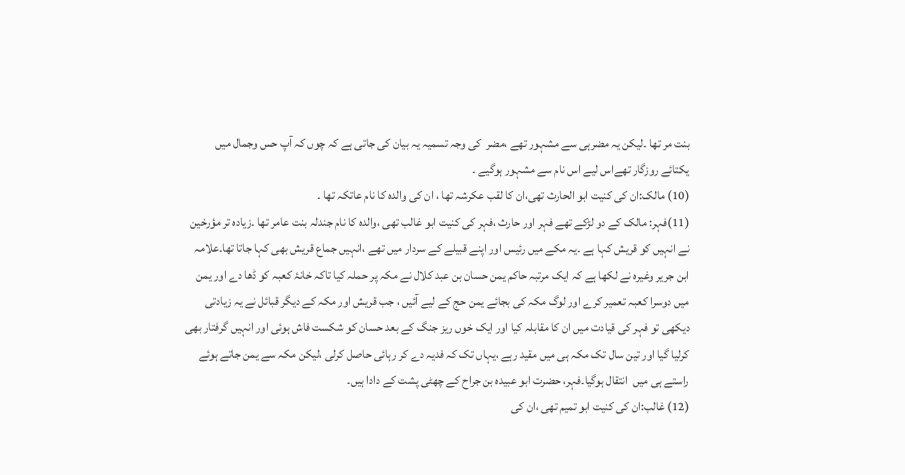بنت مر تھا ۔لیکن یہ مضرہی سے مشہور تھے ،مضر  کی وجہ تسمیہ یہ بیان کی جاتی ہے کہ چوں کہ آپ حس وجمال میں یکتائے روزگار تھےاس لیے اس نام سے مشہور ہوگیے ۔
(10) مالک:ان کی کنیت ابو الحارث تھی،ان کا لقب عکرشہ تھا ، ان کی والدہ کا نام عاتکہ تھا ۔
(11)فہر: مالک کے دو لڑکے تھے فہر اور حارث ،فہر کی کنیت ابو غالب تھی ،والدہ کا نام جندلہ بنت عامر تھا ۔زیادہ تر مؤرخین نے انہیں کو قریش کہا ہے ۔یہ مکے میں رئیس اور اپنے قبیلے کے سردار میں تھے ،انہیں جماع قریش بھی کہا جاتا تھا۔علامہ ابن جریر وغیرہ نے لکھا ہے کہ ایک مرتبہ حاکم یمن حسان بن عبد کلال نے مکہ پر حملہ کیا تاکہ خانۂ کعبہ کو ڈھا دے اور یمن میں دوسرا کعبہ تعمیر کرے اور لوگ مکہ کی بجائے یمن حج کے لیے آئیں ، جب قریش اور مکہ کے دیگر قبائل نے یہ زیادتی دیکھی تو فہر کی قیادت میں ان کا مقابلہ کیا اور ایک خوں ریز جنگ کے بعد حسان کو شکست فاش ہوئی اور انہیں گرفتار بھی کرلیا گیا اور تین سال تک مکہ ہی میں مقید رہے ،یہاں تک کہ فدیہ دے کر رہائی حاصل کرلی ،لیکن مکہ سے یمن جاتے ہوئے راستے ہی میں  انتقال ہوگیا۔فہر، حضرت ابو عبیدہ بن جراح کے چھٹی پشت کے دادا ہیں۔
(12) غالب:ان کی کنیت ابو تمیم تھی ،ان کی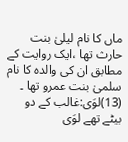ماں کا نام لیلیٰ بنت حارث تھا ،ایک روایت کے مطابق ان کی والدہ کا نام سلمیٰ بنت عمرو تھا ۔
(13)لوَی:غالب کے دو بیٹے تھے لوَی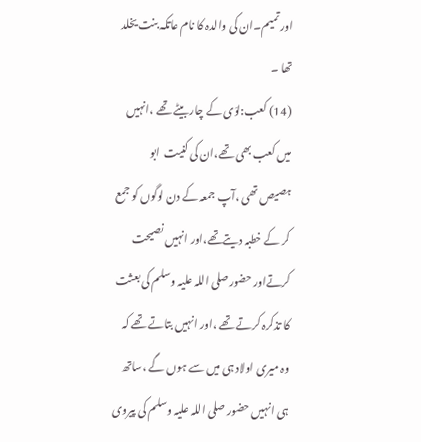اور تمیم۔ان کی والدہ کا نام عاتکہ بنت یخلد تھا ۔
(14) کعب:لوَی کے چار بیٹے تھے ،انہیں  میں کعب بھی تھے،ان کی کنیت  ابو ہصیص تھی ،آپ جمعہ کے دن لوگوں کو جمع کر کے خطبہ دیتےتھے،اور انہیں نصیحت کرتےاور حضورصلی اللہ علیہ وسلم کی بعثت کا تذکرہ کرتے تھے ،اور انہیں بتاتے تھے کہ وہ میری اولاد ہی میں سے ہوں گے ،ساتھ ہی انہیں حضور صلی اللہ علیہ وسلم کی پیروی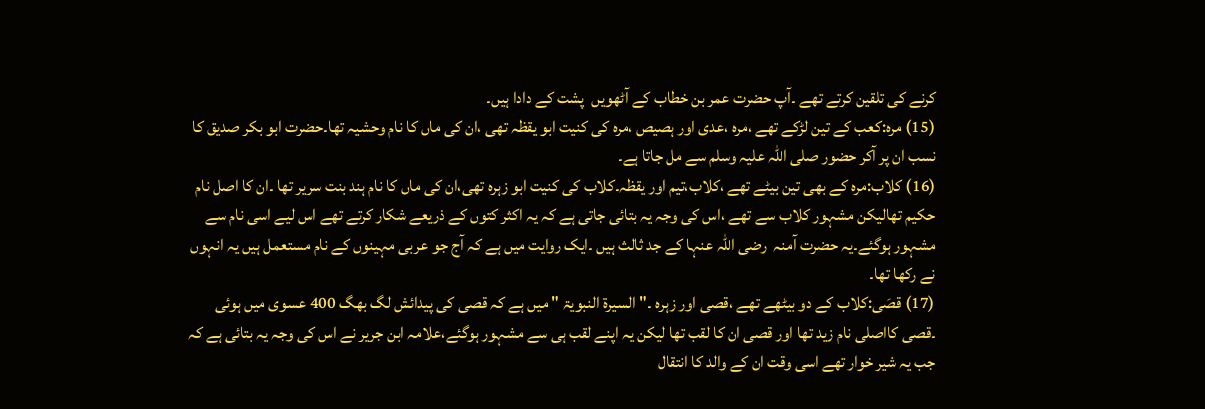کرنے کی تلقین کرتے تھے ۔آپ حضرت عمر بن خطاب کے آٹھویں  پشت کے دادا ہیں۔
(15) مرہ:کعب کے تین لڑکے تھے ،مرہ ،عدی اور ہصیص ،مرہ کی کنیت ابو یقظہ تھی ،ان کی ماں کا نام وحشیہ تھا۔حضرت ابو بکر صدیق کا نسب ان پر آکر حضور صلی اللہ علیہ وسلم سے مل جاتا ہے۔
(16) کلاب:مرہ کے بھی تین بیٹے تھے ،کلاب،تیم اور یقظہ۔کلاب کی کنیت ابو زہرہ تھی،ان کی ماں کا نام ہند بنت سریر تھا ۔ان کا اصل نام حکیم تھالیکن مشہور کلاب سے تھے ،اس کی وجہ یہ بتائی جاتی ہے کہ یہ اکثر کتوں کے ذریعے شکار کرتے تھے اس لیے اسی نام سے مشہور ہوگئے۔یہ حضرت آمنہ  رضی اللہ عنہا کے جد ثالث ہیں ۔ایک روایت میں ہے کہ آج جو عربی مہینوں کے نام مستعمل ہیں یہ انہوں نے رکھا تھا۔
(17) قصَی:کلاب کے دو بیٹھے تھے ،قصی اور زہرہ ۔"السیرۃ النبویۃ " میں ہے کہ قصی کی پیدائش لگ بھگ 400 عسوی میں ہوئی ۔قصی کااصلی نام زید تھا اور قصی ان کا لقب تھا لیکن یہ اپنے لقب ہی سے مشہور ہوگئے،علامہ ابن جریر نے اس کی وجہ یہ بتائی ہے کہ جب یہ شیر خوار تھے اسی وقت ان کے والد کا انتقال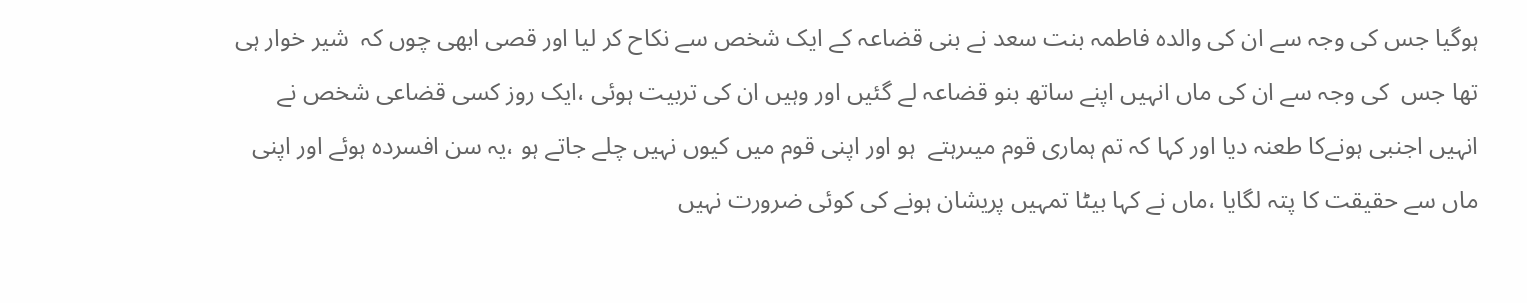ہوگیا جس کی وجہ سے ان کی والدہ فاطمہ بنت سعد نے بنی قضاعہ کے ایک شخص سے نکاح کر لیا اور قصی ابھی چوں کہ  شیر خوار ہی تھا جس  کی وجہ سے ان کی ماں انہیں اپنے ساتھ بنو قضاعہ لے گئیں اور وہیں ان کی تربیت ہوئی ،ایک روز کسی قضاعی شخص نے انہیں اجنبی ہونےکا طعنہ دیا اور کہا کہ تم ہماری قوم میںرہتے  ہو اور اپنی قوم میں کیوں نہیں چلے جاتے ہو ،یہ سن افسردہ ہوئے اور اپنی ماں سے حقیقت کا پتہ لگایا ،ماں نے کہا بیٹا تمہیں پریشان ہونے کی کوئی ضرورت نہیں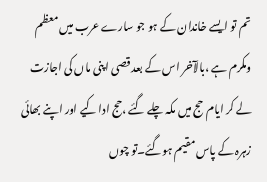تم تو ایسے خاندان کے ہو جو سارے عرب میں معظم ومکرم ہے ،بالآخر اس کے بعد قصی اپنی ماں کی اجازت لے کر ایام حج میں مکہ چلے گئے ،حج ادا کیے اور اپنے بھائی زہرہ کے پاس مقیم ہوگئے۔تو چوں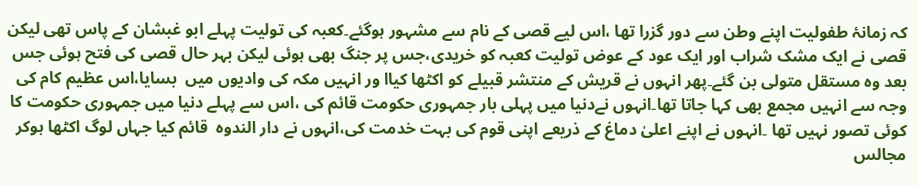کہ زمانۂ طفولیت اپنے وطن سے دور گزرا تھا ،اس لیے قصی کے نام سے مشہور ہوگئے۔کعبہ کی تولیت پہلے ابو غبشان کے پاس تھی لیکن قصی نے ایک مشک شراب اور ایک عود کے عوض تولیت کعبہ کو خریدی،جس پر جنگ بھی ہوئی لیکن بہر حال قصی کی فتح ہوئی جس بعد وہ مستقل متولی بن گئے۔پھر انہوں نے قریش کے منتشر قبیلے کو اکٹھا کیاا ور انہیں مکہ کی وادیوں میں  بسایا،اس عظیم کام کی وجہ سے انہیں مجمع بھی کہا جاتا تھا۔انہوں نےدنیا میں پہلی بار جمہوری حکومت قائم کی ،اس سے پہلے دنیا میں جمہوری حکومت کا کوئی تصور نہیں تھا ۔انہوں نے اپنے اعلیٰ دماغ کے ذریعے اپنی قوم کی بہت خدمت کی،انہوں نے دار الندوہ  قائم کیا جہاں لوگ اکٹھا ہوکر مجالس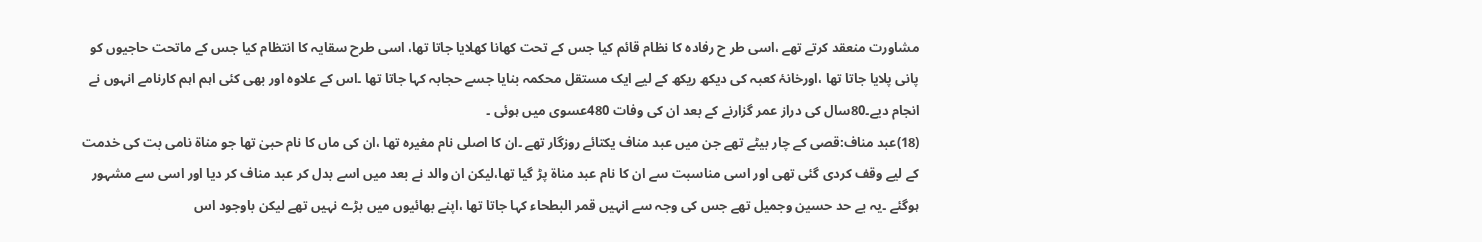مشاورت منعقد کرتے تھے ،اسی طر ح رفادہ کا نظام قائم کیا جس کے تحت کھانا کھلایا جاتا تھا، اسی طرح سقایہ کا انتظام کیا جس کے ماتحت حاجیوں کو پانی پلایا جاتا تھا ،اورخانۂ کعبہ کی دیکھ ریکھ کے لیے ایک مستقل محکمہ بنایا جسے حجابہ کہا جاتا تھا ۔اس کے علاوہ اور بھی کئی اہم اہم کارنامے انہوں نے انجام دیے۔80سال کی دراز عمر گزارنے کے بعد ان کی وفات 480عسوی میں ہوئی ۔
(18)عبد مناف:قصی کے چار بیٹے تھے جن میں عبد مناف یکتائے روزگار تھے ۔ان کا اصلی نام مغیرہ تھا ،ان کی ماں کا نام حبیٰ تھا جو مناۃ نامی بت کی خدمت کے لیے وقف کردی گئی تھی اور اسی مناسبت سے ان کا نام عبد مناۃ پڑ گیا تھا،لیکن ان والد نے بعد میں اسے بدل کر عبد مناف کر دیا اور اسی سے مشہور ہوگئے ۔یہ بے حد حسین وجمیل تھے جس کی وجہ سے انہیں قمر البطحاء کہا جاتا تھا ،اپنے بھائیوں میں بڑے نہیں تھے لیکن باوجود اس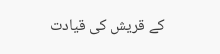کے قریش کی قیادت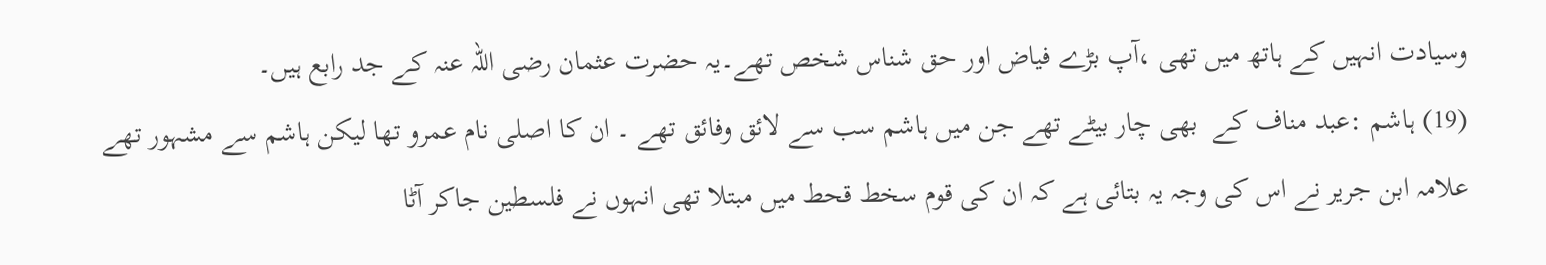وسیادت انہیں کے ہاتھ میں تھی ،آپ بڑے فیاض اور حق شناس شخص تھے۔یہ حضرت عثمان رضی اللہ عنہ کے جد رابع ہیں۔
(19) ہاشم :عبد مناف کے  بھی چار بیٹے تھے جن میں ہاشم سب سے لائق وفائق تھے ۔ ان کا اصلی نام عمرو تھا لیکن ہاشم سے مشہور تھے علامہ ابن جریر نے اس کی وجہ یہ بتائی ہے کہ ان کی قوم سخط قحط میں مبتلا تھی انہوں نے فلسطین جاکر آٹا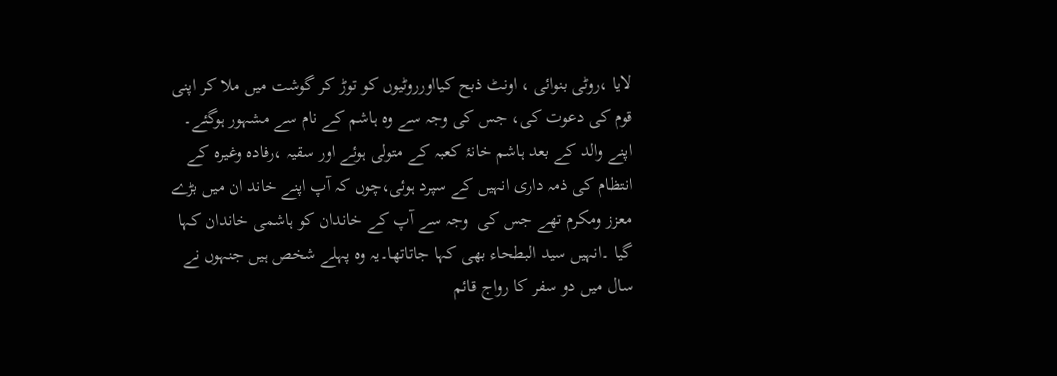لایا ،روٹی بنوائی ، اونٹ ذبح کیااورروٹیوں کو توڑ کر گوشت میں ملا کر اپنی قوم کی دعوت کی، جس کی وجہ سے وہ ہاشم کے نام سے مشہور ہوگئے۔ اپنے والد کے بعد ہاشم خانۂ کعبہ کے متولی ہوئے اور سقیہ ،رفادہ وغیرہ کے انتظام کی ذمہ داری انہیں کے سپرد ہوئی،چوں کہ آپ اپنے خاند ان میں بڑے معزز ومکرم تھے جس کی  وجہ سے آپ کے خاندان کو ہاشمی خاندان کہا گیا ۔انہیں سید البطحاء بھی کہا جاتاتھا۔یہ وہ پہلے شخص ہیں جنہوں نے سال میں دو سفر کا رواج قائم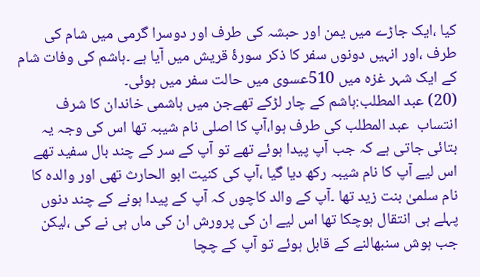کیا ،ایک جاڑے میں یمن اور حبشہ کی طرف اور دوسرا گرمی میں شام کی طرف ،اور انہیں دونوں سفر کا ذکر سورۂ قریش میں آیا ہے ۔ہاشم کی وفات شام کے ایک شہر غزہ میں 510عسوی میں حالت سفر میں ہوئی۔
(20) عبد المطلب:ہاشم کے چار لڑکے تھےجن میں ہاشمی خاندان کا شرف انتساب  عبد المطلب کی طرف ہوا،آپ کا اصلی نام شیبہ تھا اس کی وجہ یہ بتائی جاتی ہے کہ جب آپ پیدا ہوئے تھے تو آپ کے سر کے چند بال سفید تھے اس لیے آپ کا نام شیبہ رکھ دیا گیا ،آپ کی کنیت ابو الحارث تھی اور والدہ کا نام سلمیٰ بنت زید تھا ۔آپ کے والد کاچوں کہ آپ کے پیدا ہونے کے چند دنوں پہلے ہی انتقال ہوچکا تھا اس لیے ان کی پرورش ان کی ماں ہی نے کی ،لیکن جب ہوش سنبھالنے کے قابل ہوئے تو آپ کے چچا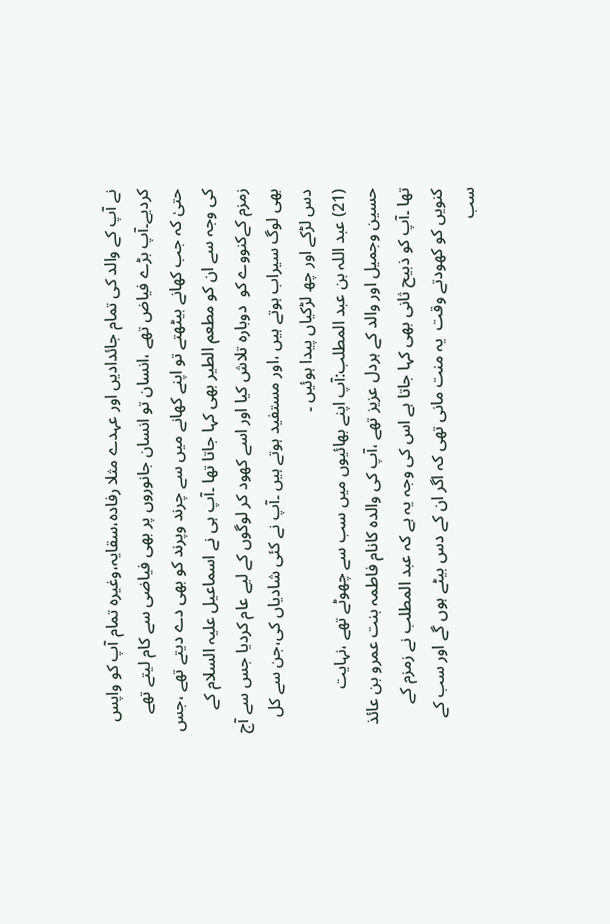نے آپ کے والد کی تمام جائدادیں اور عہدے مثلا رفادہ،سقایہ،وغیرہ تمام آپ کو واپس کردیے۔آپ بڑے فیاض تھے ،انسان تو انسان جانوروں پر بھی فیاضی سے کام لیتے تھے حتیٰ کہ جب کھانے بیٹھتے تو اپنے کھانے میں سے چرند وپرند کو بھی دے دیتے تھے ،جس کی وجہ سے ان کو مطعم الطیر بھی کہا جاتا تھا ۔آپ ہی نے اسماعیل علیہ السلام کے زمزم کےکنووے کو  دوبارہ تلاش کیا اور اسے کھود کر لوگوں کے لیے عام کردیا جس سے آج بھی لوگ سیراب ہوتے ہیں ،اور مستفید ہوتے ہیں ۔آپ نے کئی شادیاں کی،جن سے کل دس لڑکے اور چھ لڑکیاں پیدا ہوئیں ۔
(21) عبد اللہ بن عبد المطلب:آپ اپنے بھائیوں میں سب سے چھوٹے تھے ،نہایت حسین وجمیل اور والد کے ہردل عزیز تھے ،آپ کی والدہ کانام فاطمہ بنت عمرو بن عائذ تھا ۔آپ کو ذبیح ثانی بھی کہا جاتا ہے اس کی وجہ یہ ہے کہ عبد المطلب نے زمزم کے کنویں کو کھودتے وقت  یہ منت مانی تھی کہ اگر ان کے دس بیٹے ہوں گے اور سب کے سب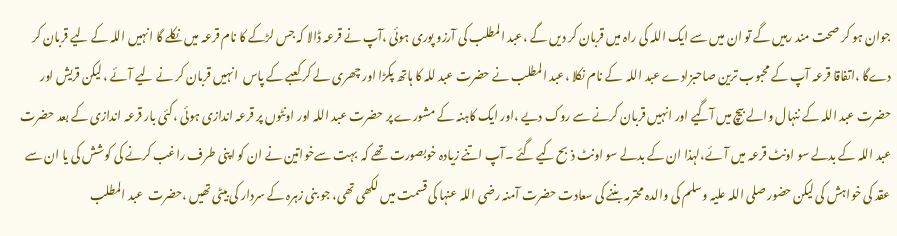جوان ہو کر صحت مند رہیں گے تو ان میں سے ایک اللہ کی راہ میں قربان کر دیں گے ،عبد المطلب کی آرزو پوری ہوئی ،آپ نے قرعہ ڈالا کہ جس لڑکے کا نام قرعہ میں نکلے گا انہیں اللہ کے لیے قربان کر دےگا ،اتفاقا قرعہ آپ کے محبوب ترین صاحبزادے عبد اللہ  کے نام نکلا ،عبد المطلب نے حضرت عبد للہ کا ہاتھ پکڑا اور چھری لے کر کعبے کے پاس  انہیں قربان کر نے لیے آئے ،لیکن قریش اور حضرت عبد اللہ کے ننہال والے بیچ میں آگیے اور انہیں قربان کرنے سے روک دیے ،اور ایک کاہنہ کے مشورے پر حضرت عبد اللہ اور اونٹوں پر قرعہ اندازی ہوئی ،کئی بار قرعہ اندازی کے بعد حضرت عبد اللہ کے بدلے سو اونٹ قرعہ میں آئے،لہذا ان کے بدلے سو اونٹ ذبح کیے گئے ۔آپ اتنے زیادہ خوبصورت تھے کہ  بہت سےخواتین نے ان کو اپنی طرف راغب کرنے کی کوشش کی یا ان سے عقد کی خواہش کی لیکن حضور صلی اللہ علیہ وسلم کی والدہ محترمہ بننے کی سعادت حضرت آمنہ رضی اللہ عنہا کی قسمت میں لکھی تھی، جو بنی زہرہ کے سردار کی بیٹی تھیں ،حضرت  عبد المطلب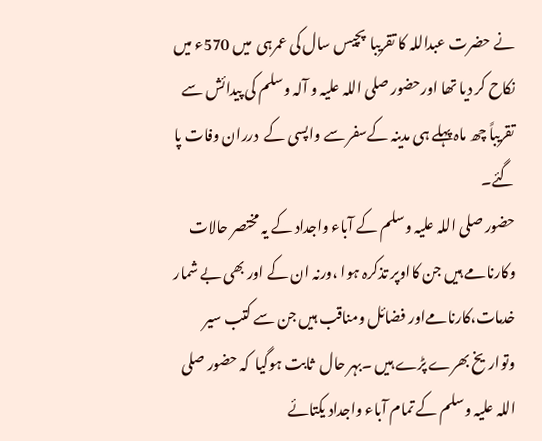نے حضرت عبداللہ کا تقریبا  پچیس سال کی عمرہی  میں 570ء میں نکاح کر دیا تھا اورحضور صلی اللہ علیہ و آلہ وسلم کی پیدائش سے تقریباً چھ ماہ پہلے ہی مدینہ کےسفر سے واپسی کے  درران وفات پا گئے۔
حضور صلی اللہ علیہ وسلم کے آباء واجداد کے یہ مختصر حالات وکارنامے ہیں جن کااوپر تذکرہ ہوا ،ورنہ ان کے اور بھی بے شمار خدمات،کارنامےاور فضائل ومناقب ہیں جن سے کتب سیر وتواریخ بھرے پڑے ہیں ۔بہر حال  ثابت ہوگیا  کہ حضور صلی اللہ علیہ وسلم کے تمام آباء واجداد یکتائے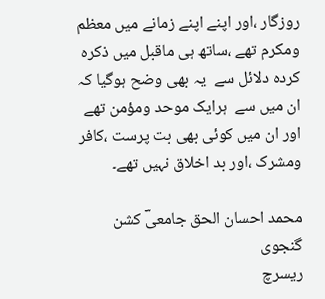روزگار ،اور اپنے اپنے زمانے میں معظم ومکرم تھے ،ساتھ ہی ماقبل میں ذکرہ کردہ دلائل سے  یہ بھی وضح ہوگیا کہ ان میں سے  ہرایک موحد ومؤمن تھے اور ان میں کوئی بھی بت پرست ،کافر ومشرک ،اور بد اخلاق نہیں تھے۔

محمد احسان الحق جامعیؔ کشن گنجوی
ریسرچ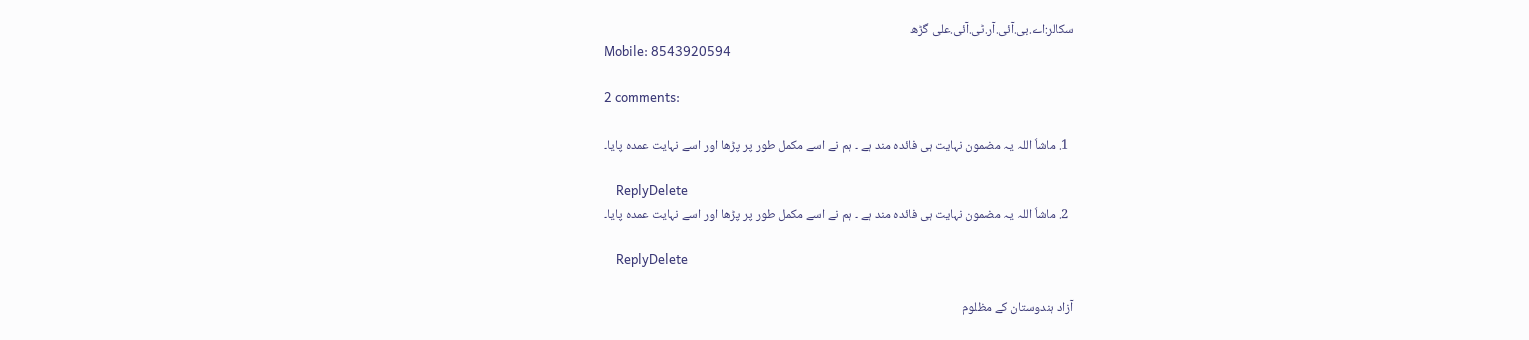سکالر:اے.بی.آئی.آر.ٹی.آئی.علی گڑھ
Mobile: 8543920594

2 comments:

  1. ماشاٗ اللہ یہ مضمون نہایت ہی فائدہ مند ہے ۔ ہم نے اسے مکمل طور پر پڑھا اور اسے نہایت عمدہ پایا۔

    ReplyDelete
  2. ماشاٗ اللہ یہ مضمون نہایت ہی فائدہ مند ہے ۔ ہم نے اسے مکمل طور پر پڑھا اور اسے نہایت عمدہ پایا۔

    ReplyDelete

آزاد ہندوستان کے مظلوم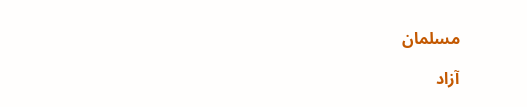مسلمان

آزاد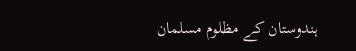ہندوستان کے مظلوم مسلمان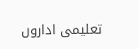تعلیمی اداروں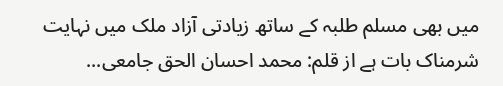میں بھی مسلم طلبہ کے ساتھ زیادتی آزاد ملک میں نہایت شرمناک بات ہے از قلم: محمد احسان الحق جامعی...